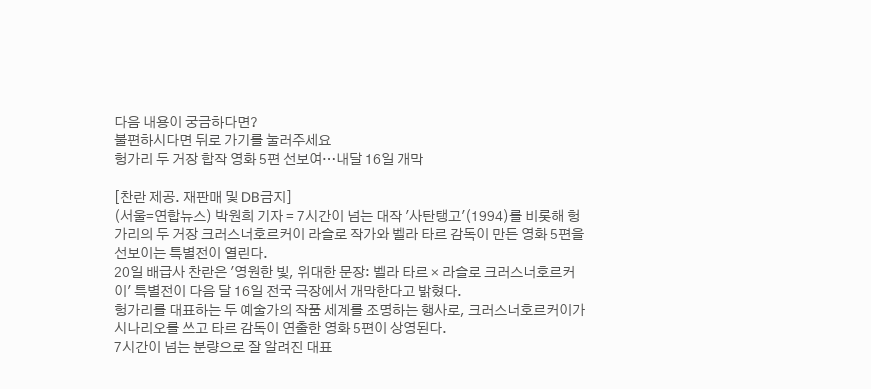다음 내용이 궁금하다면?
불편하시다면 뒤로 가기를 눌러주세요
헝가리 두 거장 합작 영화 5편 선보여…내달 16일 개막

[찬란 제공. 재판매 및 DB금지]
(서울=연합뉴스) 박원희 기자 = 7시간이 넘는 대작 '사탄탱고'(1994)를 비롯해 헝가리의 두 거장 크러스너호르커이 라슬로 작가와 벨라 타르 감독이 만든 영화 5편을 선보이는 특별전이 열린다.
20일 배급사 찬란은 '영원한 빛, 위대한 문장: 벨라 타르 × 라슬로 크러스너호르커이' 특별전이 다음 달 16일 전국 극장에서 개막한다고 밝혔다.
헝가리를 대표하는 두 예술가의 작품 세계를 조명하는 행사로, 크러스너호르커이가 시나리오를 쓰고 타르 감독이 연출한 영화 5편이 상영된다.
7시간이 넘는 분량으로 잘 알려진 대표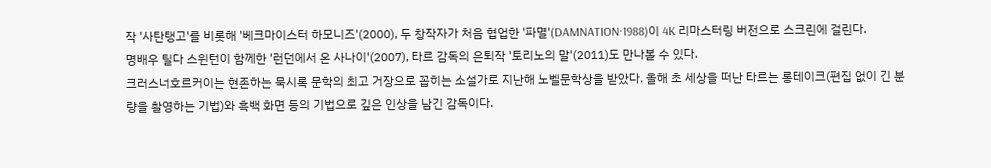작 '사탄탱고'를 비롯해 '베크마이스터 하모니즈'(2000), 두 창작자가 처음 협업한 '파멸'(DAMNATION·1988)이 4K 리마스터링 버전으로 스크린에 걸린다.
명배우 틸다 스윈턴이 함께한 '런던에서 온 사나이'(2007), 타르 감독의 은퇴작 '토리노의 말'(2011)도 만나볼 수 있다.
크러스너호르커이는 현존하는 묵시록 문학의 최고 거장으로 꼽히는 소설가로 지난해 노벨문학상을 받았다. 올해 초 세상을 떠난 타르는 롱테이크(편집 없이 긴 분량을 촬영하는 기법)와 흑백 화면 등의 기법으로 깊은 인상을 남긴 감독이다.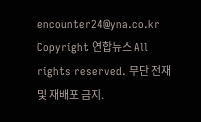encounter24@yna.co.kr
Copyright 연합뉴스 All rights reserved. 무단 전재 및 재배포 금지.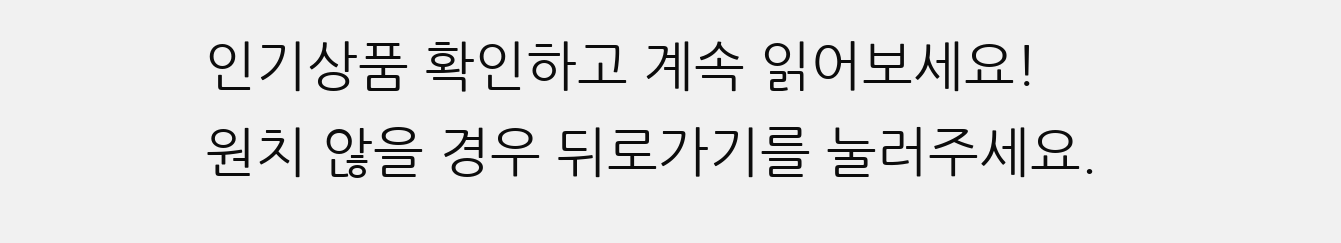인기상품 확인하고 계속 읽어보세요!
원치 않을 경우 뒤로가기를 눌러주세요.